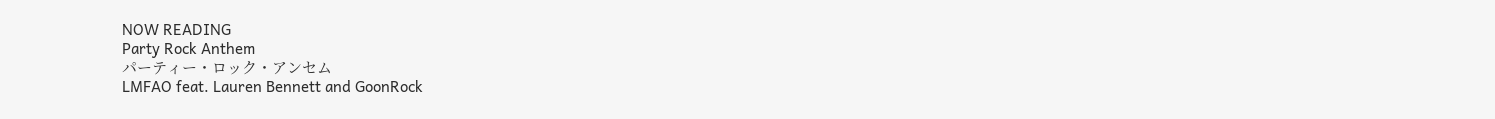NOW READING
Party Rock Anthem
パーティー・ロック・アンセム
LMFAO feat. Lauren Bennett and GoonRock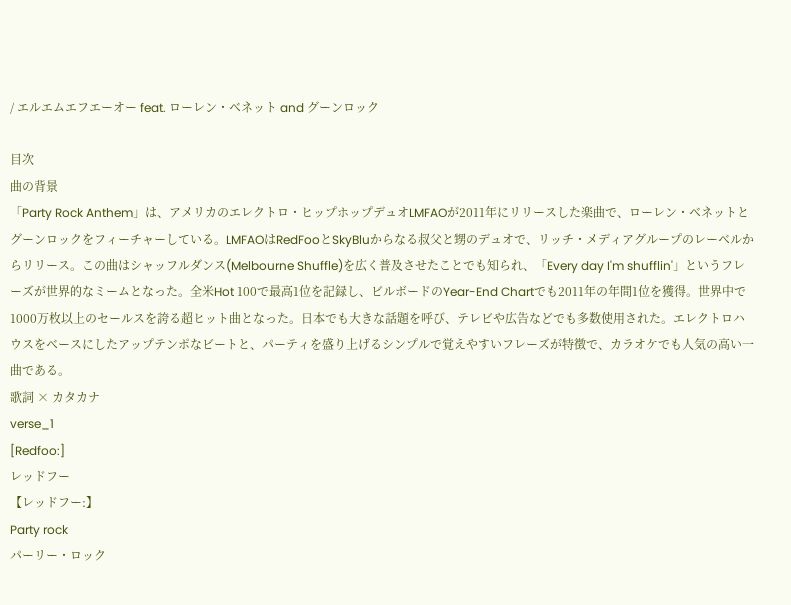/ エルエムエフエーオー feat. ローレン・ベネット and グーンロック

目次
曲の背景
「Party Rock Anthem」は、アメリカのエレクトロ・ヒップホップデュオLMFAOが2011年にリリースした楽曲で、ローレン・ベネットとグーンロックをフィーチャーしている。LMFAOはRedFooとSkyBluからなる叔父と甥のデュオで、リッチ・メディアグループのレーベルからリリース。この曲はシャッフルダンス(Melbourne Shuffle)を広く普及させたことでも知られ、「Every day I'm shufflin'」というフレーズが世界的なミームとなった。全米Hot 100で最高1位を記録し、ビルボードのYear-End Chartでも2011年の年間1位を獲得。世界中で1000万枚以上のセールスを誇る超ヒット曲となった。日本でも大きな話題を呼び、テレビや広告などでも多数使用された。エレクトロハウスをベースにしたアップテンポなビートと、パーティを盛り上げるシンプルで覚えやすいフレーズが特徴で、カラオケでも人気の高い一曲である。
歌詞 × カタカナ
verse_1
[Redfoo:]
レッドフー
【レッドフー:】
Party rock
パーリー・ロック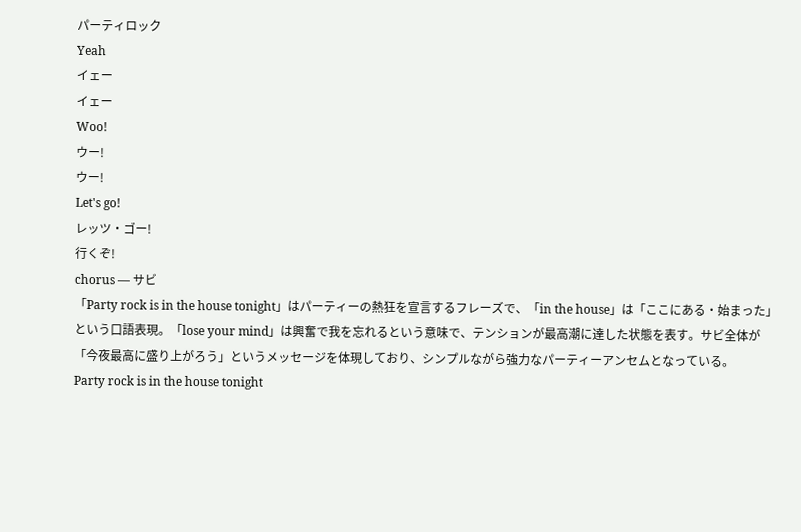パーティロック
Yeah
イェー
イェー
Woo!
ウー!
ウー!
Let's go!
レッツ・ゴー!
行くぞ!
chorus — サビ
「Party rock is in the house tonight」はパーティーの熱狂を宣言するフレーズで、「in the house」は「ここにある・始まった」という口語表現。「lose your mind」は興奮で我を忘れるという意味で、テンションが最高潮に達した状態を表す。サビ全体が「今夜最高に盛り上がろう」というメッセージを体現しており、シンプルながら強力なパーティーアンセムとなっている。
Party rock is in the house tonight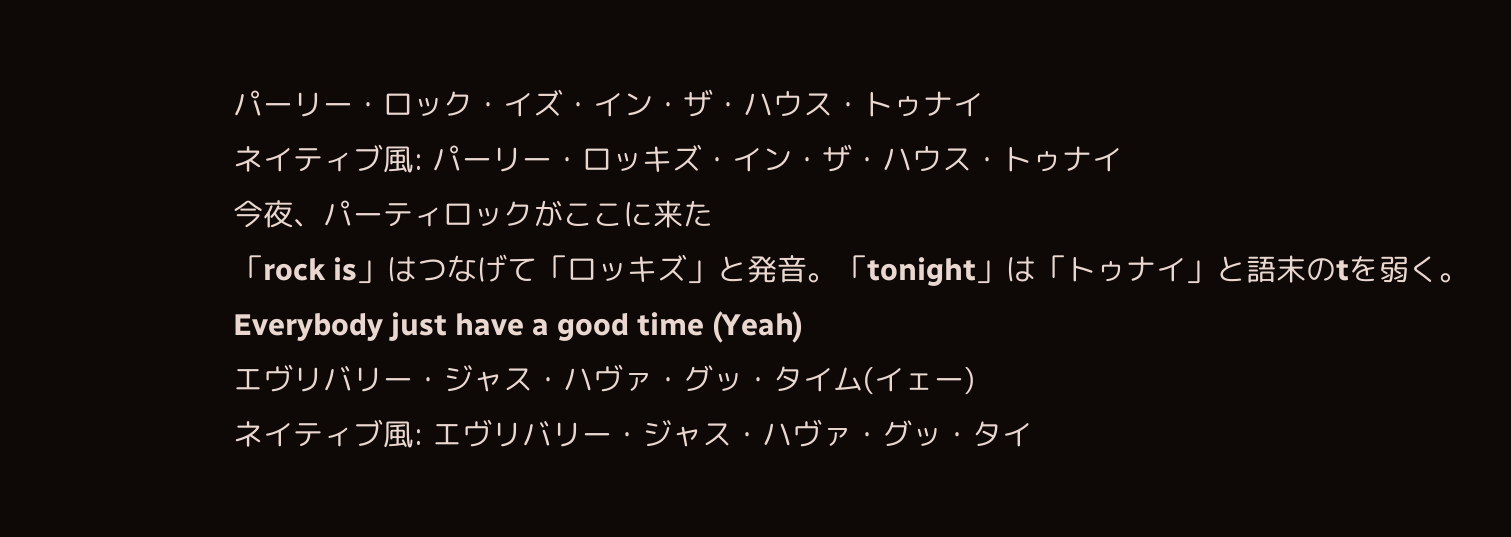パーリー・ロック・イズ・イン・ザ・ハウス・トゥナイ
ネイティブ風: パーリー・ロッキズ・イン・ザ・ハウス・トゥナイ
今夜、パーティロックがここに来た
「rock is」はつなげて「ロッキズ」と発音。「tonight」は「トゥナイ」と語末のtを弱く。
Everybody just have a good time (Yeah)
エヴリバリー・ジャス・ハヴァ・グッ・タイム(イェー)
ネイティブ風: エヴリバリー・ジャス・ハヴァ・グッ・タイ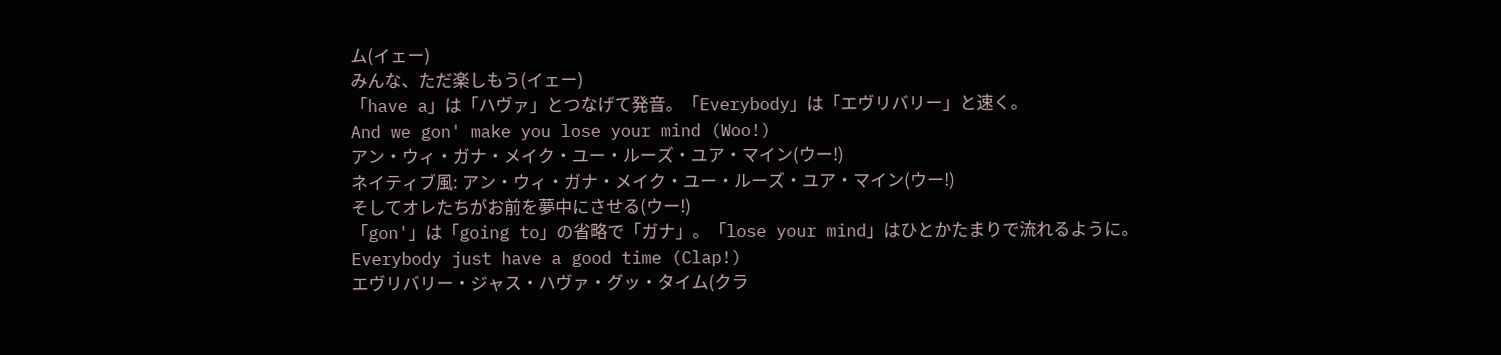ム(イェー)
みんな、ただ楽しもう(イェー)
「have a」は「ハヴァ」とつなげて発音。「Everybody」は「エヴリバリー」と速く。
And we gon' make you lose your mind (Woo!)
アン・ウィ・ガナ・メイク・ユー・ルーズ・ユア・マイン(ウー!)
ネイティブ風: アン・ウィ・ガナ・メイク・ユー・ルーズ・ユア・マイン(ウー!)
そしてオレたちがお前を夢中にさせる(ウー!)
「gon'」は「going to」の省略で「ガナ」。「lose your mind」はひとかたまりで流れるように。
Everybody just have a good time (Clap!)
エヴリバリー・ジャス・ハヴァ・グッ・タイム(クラ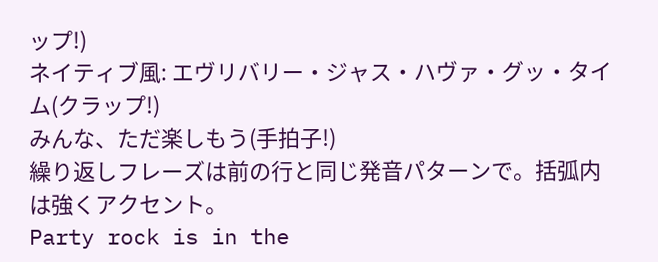ップ!)
ネイティブ風: エヴリバリー・ジャス・ハヴァ・グッ・タイム(クラップ!)
みんな、ただ楽しもう(手拍子!)
繰り返しフレーズは前の行と同じ発音パターンで。括弧内は強くアクセント。
Party rock is in the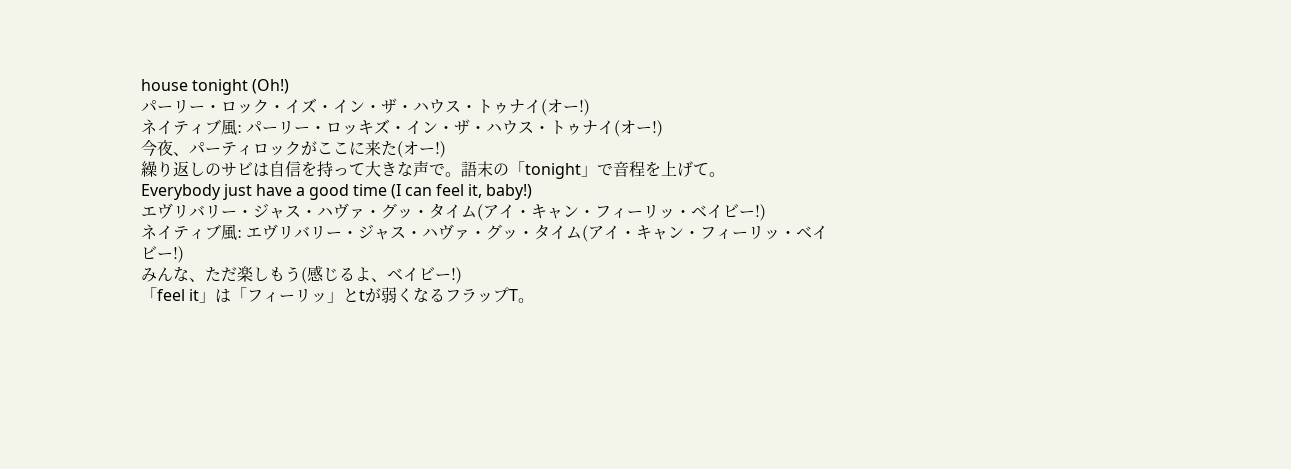house tonight (Oh!)
パーリー・ロック・イズ・イン・ザ・ハウス・トゥナイ(オー!)
ネイティブ風: パーリー・ロッキズ・イン・ザ・ハウス・トゥナイ(オー!)
今夜、パーティロックがここに来た(オー!)
繰り返しのサビは自信を持って大きな声で。語末の「tonight」で音程を上げて。
Everybody just have a good time (I can feel it, baby!)
エヴリバリー・ジャス・ハヴァ・グッ・タイム(アイ・キャン・フィーリッ・ベイビー!)
ネイティブ風: エヴリバリー・ジャス・ハヴァ・グッ・タイム(アイ・キャン・フィーリッ・ベイビー!)
みんな、ただ楽しもう(感じるよ、ベイビー!)
「feel it」は「フィーリッ」とtが弱くなるフラップT。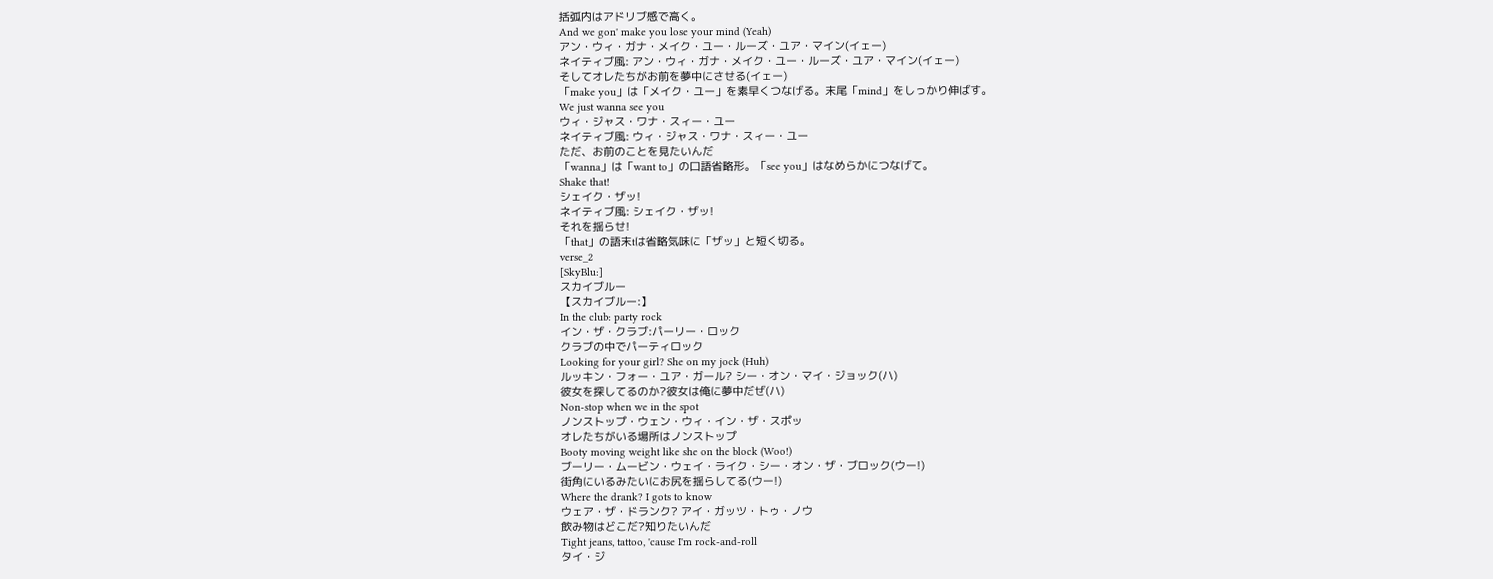括弧内はアドリブ感で高く。
And we gon' make you lose your mind (Yeah)
アン・ウィ・ガナ・メイク・ユー・ルーズ・ユア・マイン(イェー)
ネイティブ風: アン・ウィ・ガナ・メイク・ユー・ルーズ・ユア・マイン(イェー)
そしてオレたちがお前を夢中にさせる(イェー)
「make you」は「メイク・ユー」を素早くつなげる。末尾「mind」をしっかり伸ばす。
We just wanna see you
ウィ・ジャス・ワナ・スィー・ユー
ネイティブ風: ウィ・ジャス・ワナ・スィー・ユー
ただ、お前のことを見たいんだ
「wanna」は「want to」の口語省略形。「see you」はなめらかにつなげて。
Shake that!
シェイク・ザッ!
ネイティブ風: シェイク・ザッ!
それを揺らせ!
「that」の語末tは省略気味に「ザッ」と短く切る。
verse_2
[SkyBlu:]
スカイブルー
【スカイブルー:】
In the club: party rock
イン・ザ・クラブ:パーリー・ロック
クラブの中でパーティロック
Looking for your girl? She on my jock (Huh)
ルッキン・フォー・ユア・ガール? シー・オン・マイ・ジョック(ハ)
彼女を探してるのか?彼女は俺に夢中だぜ(ハ)
Non-stop when we in the spot
ノンストップ・ウェン・ウィ・イン・ザ・スポッ
オレたちがいる場所はノンストップ
Booty moving weight like she on the block (Woo!)
ブーリー・ムービン・ウェイ・ライク・シー・オン・ザ・ブロック(ウー!)
街角にいるみたいにお尻を揺らしてる(ウー!)
Where the drank? I gots to know
ウェア・ザ・ドランク? アイ・ガッツ・トゥ・ノウ
飲み物はどこだ?知りたいんだ
Tight jeans, tattoo, 'cause I'm rock-and-roll
タイ・ジ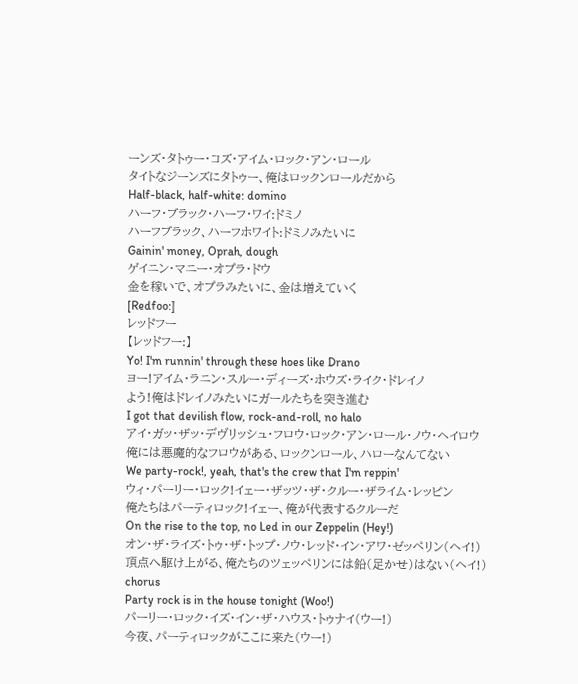ーンズ・タトゥー・コズ・アイム・ロック・アン・ロール
タイトなジーンズにタトゥー、俺はロックンロールだから
Half-black, half-white: domino
ハーフ・ブラック・ハーフ・ワイ:ドミノ
ハーフブラック、ハーフホワイト:ドミノみたいに
Gainin' money, Oprah, dough
ゲイニン・マニー・オプラ・ドウ
金を稼いで、オプラみたいに、金は増えていく
[Redfoo:]
レッドフー
【レッドフー:】
Yo! I'm runnin' through these hoes like Drano
ヨー!アイム・ラニン・スルー・ディーズ・ホウズ・ライク・ドレイノ
よう!俺はドレイノみたいにガールたちを突き進む
I got that devilish flow, rock-and-roll, no halo
アイ・ガッ・ザッ・デヴリッシュ・フロウ・ロック・アン・ロール・ノウ・ヘイロウ
俺には悪魔的なフロウがある、ロックンロール、ハローなんてない
We party-rock!, yeah, that's the crew that I'm reppin'
ウィ・パーリー・ロック!イェー・ザッツ・ザ・クルー・ザライム・レッピン
俺たちはパーティロック!イェー、俺が代表するクルーだ
On the rise to the top, no Led in our Zeppelin (Hey!)
オン・ザ・ライズ・トゥ・ザ・トップ・ノウ・レッド・イン・アワ・ゼッペリン(ヘイ!)
頂点へ駆け上がる、俺たちのツェッペリンには鉛(足かせ)はない(ヘイ!)
chorus
Party rock is in the house tonight (Woo!)
パーリー・ロック・イズ・イン・ザ・ハウス・トゥナイ(ウー!)
今夜、パーティロックがここに来た(ウー!)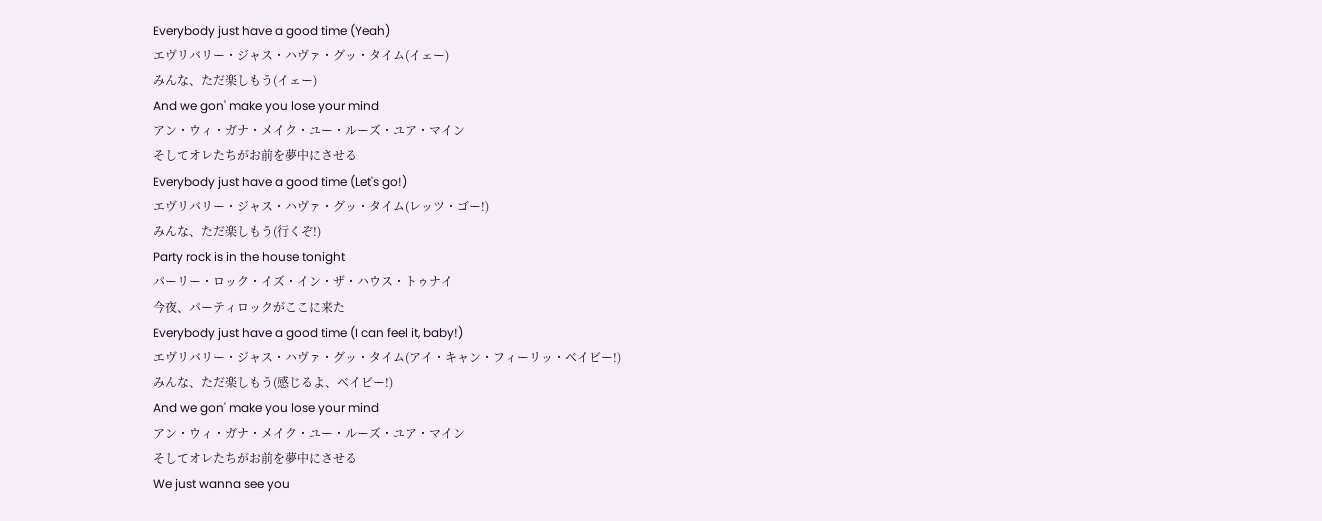Everybody just have a good time (Yeah)
エヴリバリー・ジャス・ハヴァ・グッ・タイム(イェー)
みんな、ただ楽しもう(イェー)
And we gon' make you lose your mind
アン・ウィ・ガナ・メイク・ユー・ルーズ・ユア・マイン
そしてオレたちがお前を夢中にさせる
Everybody just have a good time (Let's go!)
エヴリバリー・ジャス・ハヴァ・グッ・タイム(レッツ・ゴー!)
みんな、ただ楽しもう(行くぞ!)
Party rock is in the house tonight
パーリー・ロック・イズ・イン・ザ・ハウス・トゥナイ
今夜、パーティロックがここに来た
Everybody just have a good time (I can feel it, baby!)
エヴリバリー・ジャス・ハヴァ・グッ・タイム(アイ・キャン・フィーリッ・ベイビー!)
みんな、ただ楽しもう(感じるよ、ベイビー!)
And we gon' make you lose your mind
アン・ウィ・ガナ・メイク・ユー・ルーズ・ユア・マイン
そしてオレたちがお前を夢中にさせる
We just wanna see you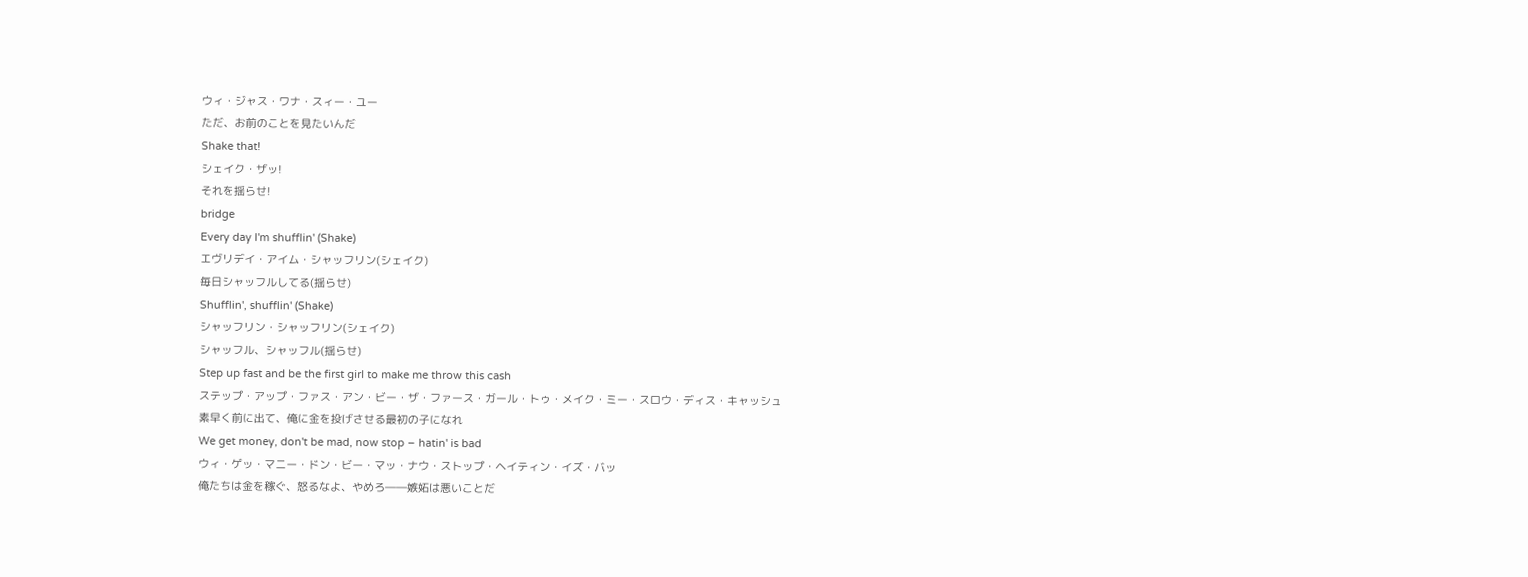ウィ・ジャス・ワナ・スィー・ユー
ただ、お前のことを見たいんだ
Shake that!
シェイク・ザッ!
それを揺らせ!
bridge
Every day I'm shufflin' (Shake)
エヴリデイ・アイム・シャッフリン(シェイク)
毎日シャッフルしてる(揺らせ)
Shufflin', shufflin' (Shake)
シャッフリン・シャッフリン(シェイク)
シャッフル、シャッフル(揺らせ)
Step up fast and be the first girl to make me throw this cash
ステップ・アップ・ファス・アン・ビー・ザ・ファース・ガール・トゥ・メイク・ミー・スロウ・ディス・キャッシュ
素早く前に出て、俺に金を投げさせる最初の子になれ
We get money, don't be mad, now stop – hatin' is bad
ウィ・ゲッ・マニー・ドン・ビー・マッ・ナウ・ストップ・ヘイティン・イズ・バッ
俺たちは金を稼ぐ、怒るなよ、やめろ――嫉妬は悪いことだ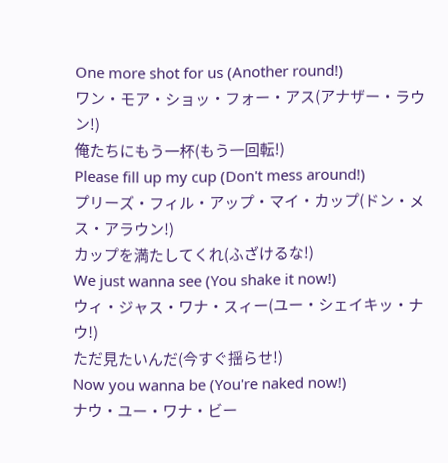One more shot for us (Another round!)
ワン・モア・ショッ・フォー・アス(アナザー・ラウン!)
俺たちにもう一杯(もう一回転!)
Please fill up my cup (Don't mess around!)
プリーズ・フィル・アップ・マイ・カップ(ドン・メス・アラウン!)
カップを満たしてくれ(ふざけるな!)
We just wanna see (You shake it now!)
ウィ・ジャス・ワナ・スィー(ユー・シェイキッ・ナウ!)
ただ見たいんだ(今すぐ揺らせ!)
Now you wanna be (You're naked now!)
ナウ・ユー・ワナ・ビー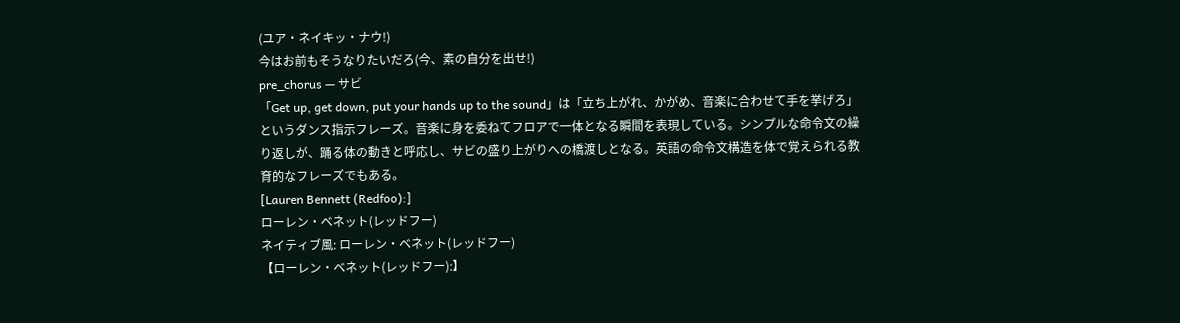(ユア・ネイキッ・ナウ!)
今はお前もそうなりたいだろ(今、素の自分を出せ!)
pre_chorus — サビ
「Get up, get down, put your hands up to the sound」は「立ち上がれ、かがめ、音楽に合わせて手を挙げろ」というダンス指示フレーズ。音楽に身を委ねてフロアで一体となる瞬間を表現している。シンプルな命令文の繰り返しが、踊る体の動きと呼応し、サビの盛り上がりへの橋渡しとなる。英語の命令文構造を体で覚えられる教育的なフレーズでもある。
[Lauren Bennett (Redfoo):]
ローレン・ベネット(レッドフー)
ネイティブ風: ローレン・ベネット(レッドフー)
【ローレン・ベネット(レッドフー):】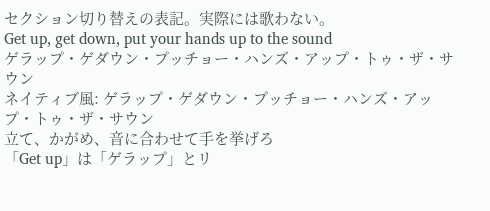セクション切り替えの表記。実際には歌わない。
Get up, get down, put your hands up to the sound
ゲラップ・ゲダウン・プッチョー・ハンズ・アップ・トゥ・ザ・サウン
ネイティブ風: ゲラップ・ゲダウン・プッチョー・ハンズ・アップ・トゥ・ザ・サウン
立て、かがめ、音に合わせて手を挙げろ
「Get up」は「ゲラップ」とリ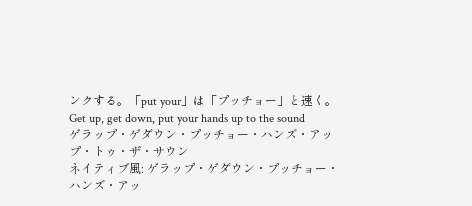ンクする。「put your」は「プッチョー」と速く。
Get up, get down, put your hands up to the sound
ゲラップ・ゲダウン・プッチョー・ハンズ・アップ・トゥ・ザ・サウン
ネイティブ風: ゲラップ・ゲダウン・プッチョー・ハンズ・アッ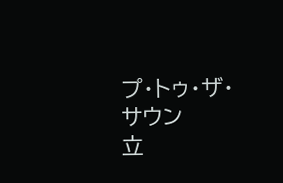プ・トゥ・ザ・サウン
立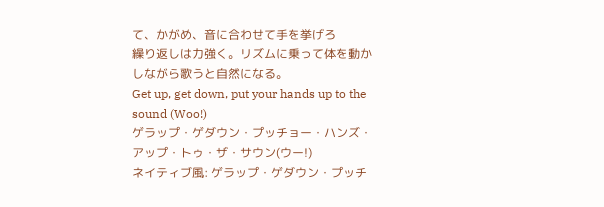て、かがめ、音に合わせて手を挙げろ
繰り返しは力強く。リズムに乗って体を動かしながら歌うと自然になる。
Get up, get down, put your hands up to the sound (Woo!)
ゲラップ・ゲダウン・プッチョー・ハンズ・アップ・トゥ・ザ・サウン(ウー!)
ネイティブ風: ゲラップ・ゲダウン・プッチ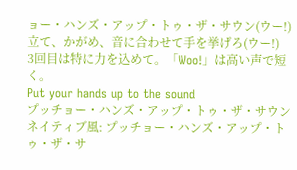ョー・ハンズ・アップ・トゥ・ザ・サウン(ウー!)
立て、かがめ、音に合わせて手を挙げろ(ウー!)
3回目は特に力を込めて。「Woo!」は高い声で短く。
Put your hands up to the sound
プッチョー・ハンズ・アップ・トゥ・ザ・サウン
ネイティブ風: プッチョー・ハンズ・アップ・トゥ・ザ・サ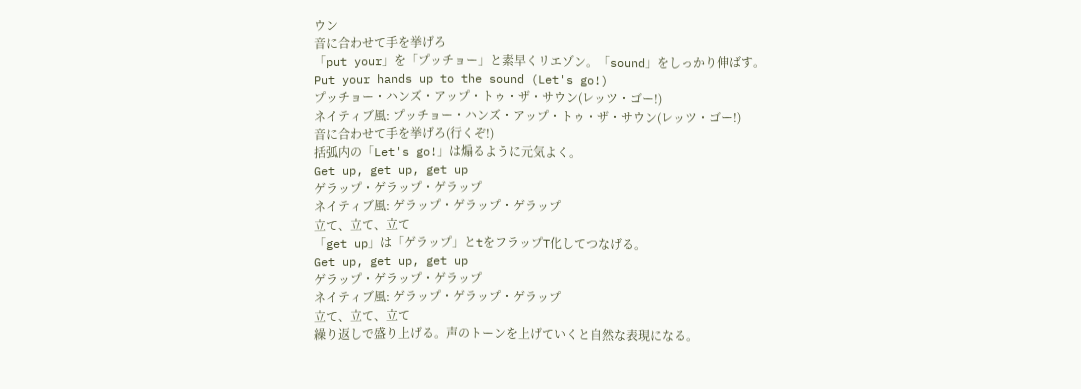ウン
音に合わせて手を挙げろ
「put your」を「プッチョー」と素早くリエゾン。「sound」をしっかり伸ばす。
Put your hands up to the sound (Let's go!)
プッチョー・ハンズ・アップ・トゥ・ザ・サウン(レッツ・ゴー!)
ネイティブ風: プッチョー・ハンズ・アップ・トゥ・ザ・サウン(レッツ・ゴー!)
音に合わせて手を挙げろ(行くぞ!)
括弧内の「Let's go!」は煽るように元気よく。
Get up, get up, get up
ゲラップ・ゲラップ・ゲラップ
ネイティブ風: ゲラップ・ゲラップ・ゲラップ
立て、立て、立て
「get up」は「ゲラップ」とtをフラップT化してつなげる。
Get up, get up, get up
ゲラップ・ゲラップ・ゲラップ
ネイティブ風: ゲラップ・ゲラップ・ゲラップ
立て、立て、立て
繰り返しで盛り上げる。声のトーンを上げていくと自然な表現になる。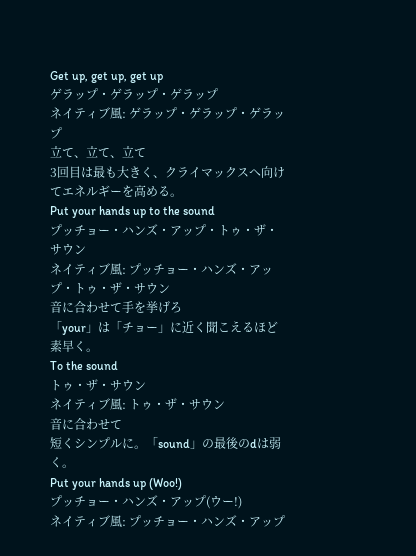Get up, get up, get up
ゲラップ・ゲラップ・ゲラップ
ネイティブ風: ゲラップ・ゲラップ・ゲラップ
立て、立て、立て
3回目は最も大きく、クライマックスへ向けてエネルギーを高める。
Put your hands up to the sound
プッチョー・ハンズ・アップ・トゥ・ザ・サウン
ネイティブ風: プッチョー・ハンズ・アップ・トゥ・ザ・サウン
音に合わせて手を挙げろ
「your」は「チョー」に近く聞こえるほど素早く。
To the sound
トゥ・ザ・サウン
ネイティブ風: トゥ・ザ・サウン
音に合わせて
短くシンプルに。「sound」の最後のdは弱く。
Put your hands up (Woo!)
プッチョー・ハンズ・アップ(ウー!)
ネイティブ風: プッチョー・ハンズ・アップ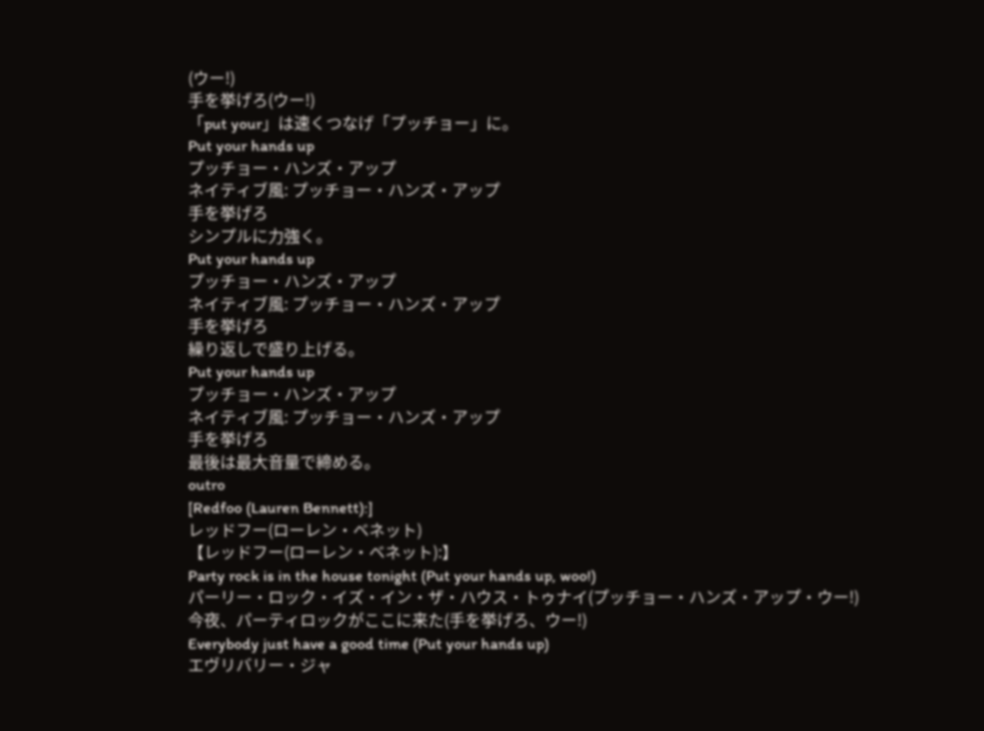(ウー!)
手を挙げろ(ウー!)
「put your」は速くつなげ「プッチョー」に。
Put your hands up
プッチョー・ハンズ・アップ
ネイティブ風: プッチョー・ハンズ・アップ
手を挙げろ
シンプルに力強く。
Put your hands up
プッチョー・ハンズ・アップ
ネイティブ風: プッチョー・ハンズ・アップ
手を挙げろ
繰り返しで盛り上げる。
Put your hands up
プッチョー・ハンズ・アップ
ネイティブ風: プッチョー・ハンズ・アップ
手を挙げろ
最後は最大音量で締める。
outro
[Redfoo (Lauren Bennett):]
レッドフー(ローレン・ベネット)
【レッドフー(ローレン・ベネット):】
Party rock is in the house tonight (Put your hands up, woo!)
パーリー・ロック・イズ・イン・ザ・ハウス・トゥナイ(プッチョー・ハンズ・アップ・ウー!)
今夜、パーティロックがここに来た(手を挙げろ、ウー!)
Everybody just have a good time (Put your hands up)
エヴリバリー・ジャ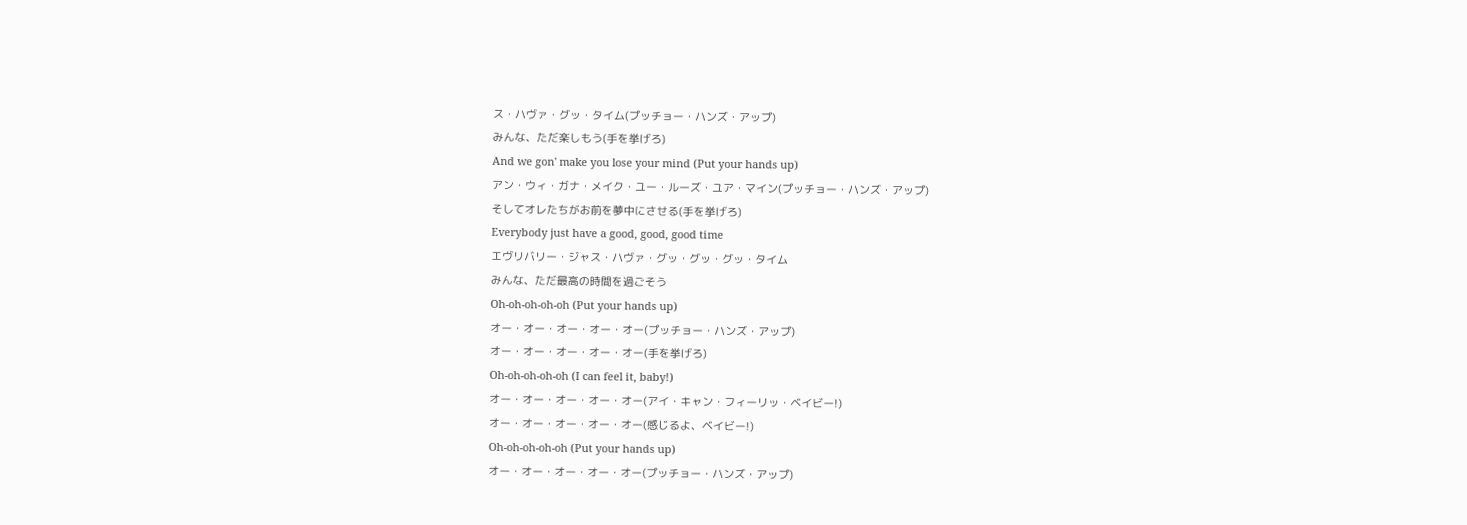ス・ハヴァ・グッ・タイム(プッチョー・ハンズ・アップ)
みんな、ただ楽しもう(手を挙げろ)
And we gon' make you lose your mind (Put your hands up)
アン・ウィ・ガナ・メイク・ユー・ルーズ・ユア・マイン(プッチョー・ハンズ・アップ)
そしてオレたちがお前を夢中にさせる(手を挙げろ)
Everybody just have a good, good, good time
エヴリバリー・ジャス・ハヴァ・グッ・グッ・グッ・タイム
みんな、ただ最高の時間を過ごそう
Oh-oh-oh-oh-oh (Put your hands up)
オー・オー・オー・オー・オー(プッチョー・ハンズ・アップ)
オー・オー・オー・オー・オー(手を挙げろ)
Oh-oh-oh-oh-oh (I can feel it, baby!)
オー・オー・オー・オー・オー(アイ・キャン・フィーリッ・ベイビー!)
オー・オー・オー・オー・オー(感じるよ、ベイビー!)
Oh-oh-oh-oh-oh (Put your hands up)
オー・オー・オー・オー・オー(プッチョー・ハンズ・アップ)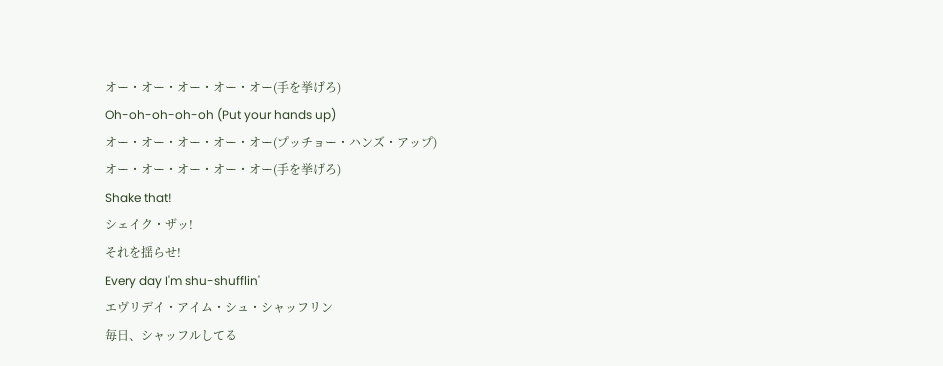オー・オー・オー・オー・オー(手を挙げろ)
Oh-oh-oh-oh-oh (Put your hands up)
オー・オー・オー・オー・オー(プッチョー・ハンズ・アップ)
オー・オー・オー・オー・オー(手を挙げろ)
Shake that!
シェイク・ザッ!
それを揺らせ!
Every day I'm shu-shufflin'
エヴリデイ・アイム・シュ・シャッフリン
毎日、シャッフルしてる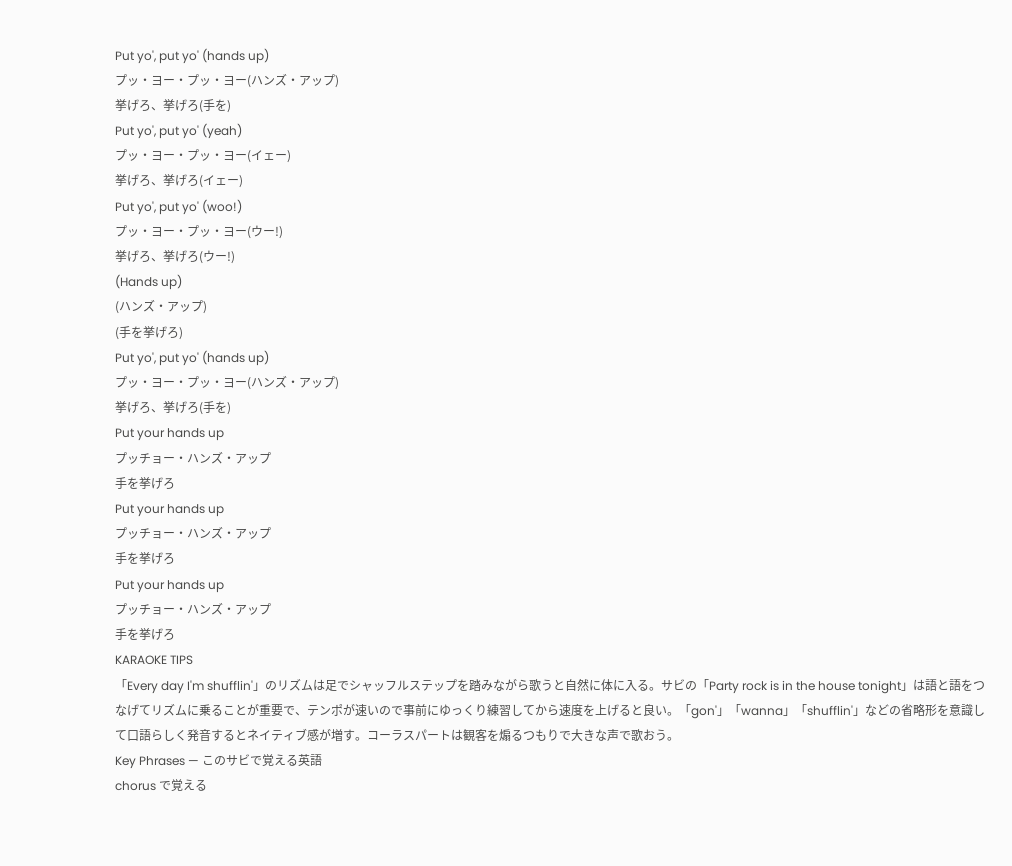Put yo', put yo' (hands up)
プッ・ヨー・プッ・ヨー(ハンズ・アップ)
挙げろ、挙げろ(手を)
Put yo', put yo' (yeah)
プッ・ヨー・プッ・ヨー(イェー)
挙げろ、挙げろ(イェー)
Put yo', put yo' (woo!)
プッ・ヨー・プッ・ヨー(ウー!)
挙げろ、挙げろ(ウー!)
(Hands up)
(ハンズ・アップ)
(手を挙げろ)
Put yo', put yo' (hands up)
プッ・ヨー・プッ・ヨー(ハンズ・アップ)
挙げろ、挙げろ(手を)
Put your hands up
プッチョー・ハンズ・アップ
手を挙げろ
Put your hands up
プッチョー・ハンズ・アップ
手を挙げろ
Put your hands up
プッチョー・ハンズ・アップ
手を挙げろ
KARAOKE TIPS
「Every day I'm shufflin'」のリズムは足でシャッフルステップを踏みながら歌うと自然に体に入る。サビの「Party rock is in the house tonight」は語と語をつなげてリズムに乗ることが重要で、テンポが速いので事前にゆっくり練習してから速度を上げると良い。「gon'」「wanna」「shufflin'」などの省略形を意識して口語らしく発音するとネイティブ感が増す。コーラスパートは観客を煽るつもりで大きな声で歌おう。
Key Phrases — このサビで覚える英語
chorus で覚える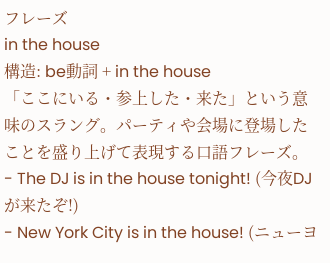フレーズ
in the house
構造: be動詞 + in the house
「ここにいる・参上した・来た」という意味のスラング。パーティや会場に登場したことを盛り上げて表現する口語フレーズ。
- The DJ is in the house tonight! (今夜DJが来たぞ!)
- New York City is in the house! (ニューヨ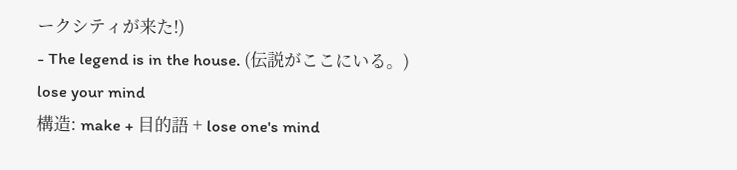ークシティが来た!)
- The legend is in the house. (伝説がここにいる。)
lose your mind
構造: make + 目的語 + lose one's mind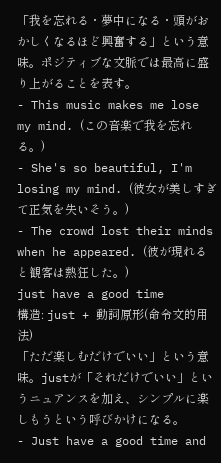「我を忘れる・夢中になる・頭がおかしくなるほど興奮する」という意味。ポジティブな文脈では最高に盛り上がることを表す。
- This music makes me lose my mind. (この音楽で我を忘れる。)
- She's so beautiful, I'm losing my mind. (彼女が美しすぎて正気を失いそう。)
- The crowd lost their minds when he appeared. (彼が現れると観客は熱狂した。)
just have a good time
構造: just + 動詞原形(命令文的用法)
「ただ楽しむだけでいい」という意味。justが「それだけでいい」というニュアンスを加え、シンプルに楽しもうという呼びかけになる。
- Just have a good time and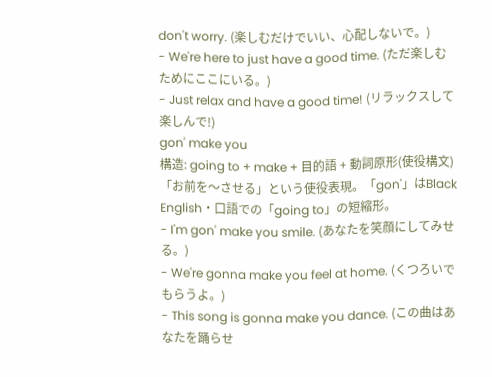don't worry. (楽しむだけでいい、心配しないで。)
- We're here to just have a good time. (ただ楽しむためにここにいる。)
- Just relax and have a good time! (リラックスして楽しんで!)
gon' make you
構造: going to + make + 目的語 + 動詞原形(使役構文)
「お前を〜させる」という使役表現。「gon'」はBlack English・口語での「going to」の短縮形。
- I'm gon' make you smile. (あなたを笑顔にしてみせる。)
- We're gonna make you feel at home. (くつろいでもらうよ。)
- This song is gonna make you dance. (この曲はあなたを踊らせ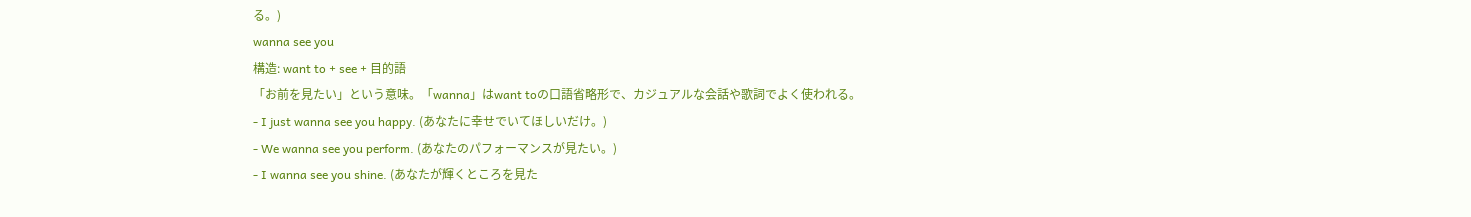る。)
wanna see you
構造: want to + see + 目的語
「お前を見たい」という意味。「wanna」はwant toの口語省略形で、カジュアルな会話や歌詞でよく使われる。
- I just wanna see you happy. (あなたに幸せでいてほしいだけ。)
- We wanna see you perform. (あなたのパフォーマンスが見たい。)
- I wanna see you shine. (あなたが輝くところを見た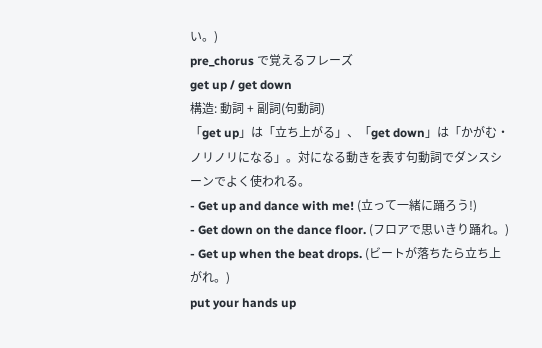い。)
pre_chorus で覚えるフレーズ
get up / get down
構造: 動詞 + 副詞(句動詞)
「get up」は「立ち上がる」、「get down」は「かがむ・ノリノリになる」。対になる動きを表す句動詞でダンスシーンでよく使われる。
- Get up and dance with me! (立って一緒に踊ろう!)
- Get down on the dance floor. (フロアで思いきり踊れ。)
- Get up when the beat drops. (ビートが落ちたら立ち上がれ。)
put your hands up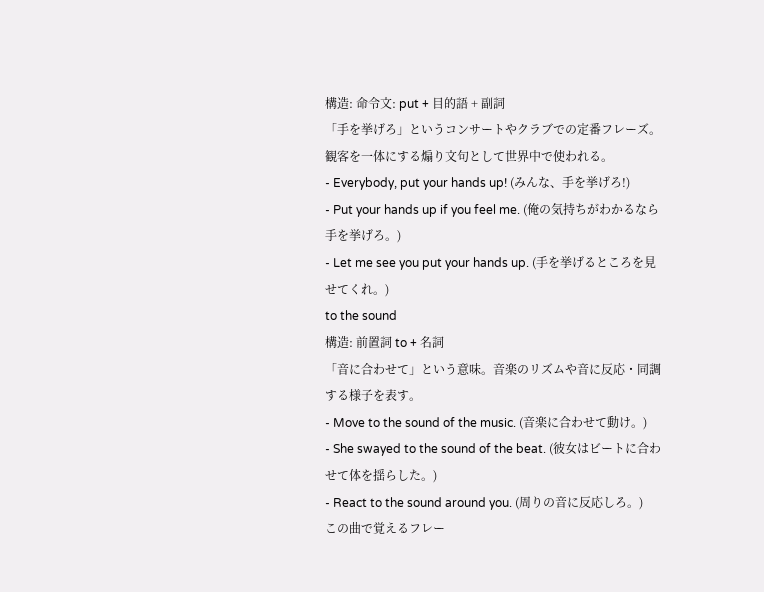構造: 命令文: put + 目的語 + 副詞
「手を挙げろ」というコンサートやクラブでの定番フレーズ。観客を一体にする煽り文句として世界中で使われる。
- Everybody, put your hands up! (みんな、手を挙げろ!)
- Put your hands up if you feel me. (俺の気持ちがわかるなら手を挙げろ。)
- Let me see you put your hands up. (手を挙げるところを見せてくれ。)
to the sound
構造: 前置詞 to + 名詞
「音に合わせて」という意味。音楽のリズムや音に反応・同調する様子を表す。
- Move to the sound of the music. (音楽に合わせて動け。)
- She swayed to the sound of the beat. (彼女はビートに合わせて体を揺らした。)
- React to the sound around you. (周りの音に反応しろ。)
この曲で覚えるフレー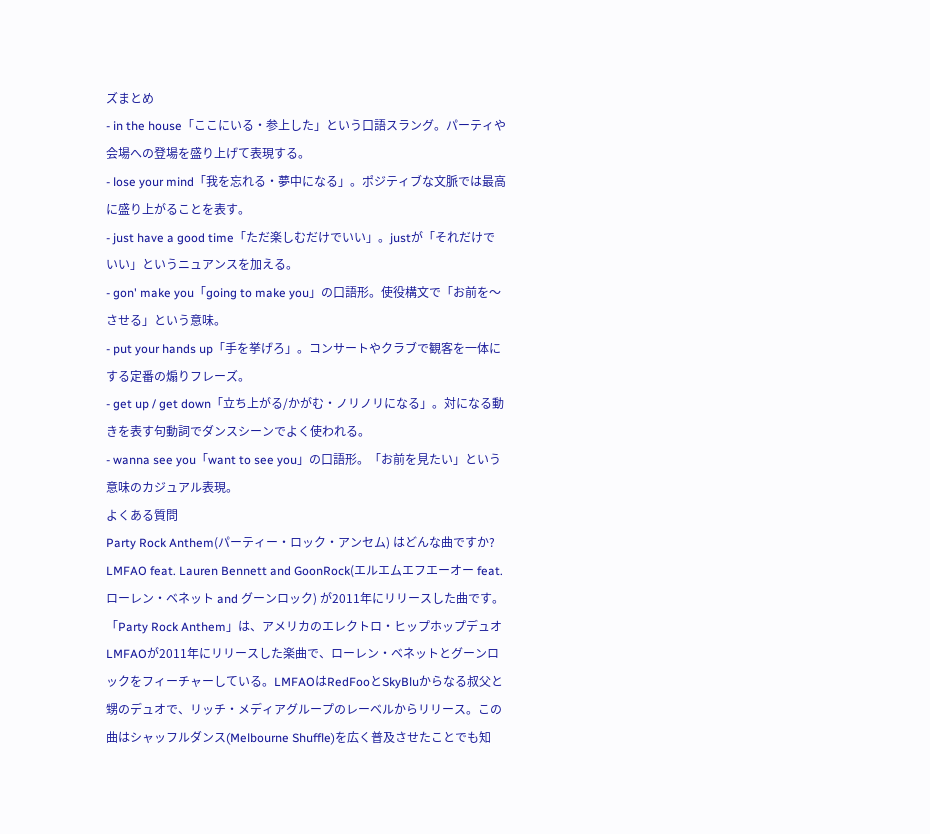ズまとめ
- in the house「ここにいる・参上した」という口語スラング。パーティや会場への登場を盛り上げて表現する。
- lose your mind「我を忘れる・夢中になる」。ポジティブな文脈では最高に盛り上がることを表す。
- just have a good time「ただ楽しむだけでいい」。justが「それだけでいい」というニュアンスを加える。
- gon' make you「going to make you」の口語形。使役構文で「お前を〜させる」という意味。
- put your hands up「手を挙げろ」。コンサートやクラブで観客を一体にする定番の煽りフレーズ。
- get up / get down「立ち上がる/かがむ・ノリノリになる」。対になる動きを表す句動詞でダンスシーンでよく使われる。
- wanna see you「want to see you」の口語形。「お前を見たい」という意味のカジュアル表現。
よくある質問
Party Rock Anthem(パーティー・ロック・アンセム) はどんな曲ですか?
LMFAO feat. Lauren Bennett and GoonRock(エルエムエフエーオー feat. ローレン・ベネット and グーンロック) が2011年にリリースした曲です。「Party Rock Anthem」は、アメリカのエレクトロ・ヒップホップデュオLMFAOが2011年にリリースした楽曲で、ローレン・ベネットとグーンロックをフィーチャーしている。LMFAOはRedFooとSkyBluからなる叔父と甥のデュオで、リッチ・メディアグループのレーベルからリリース。この曲はシャッフルダンス(Melbourne Shuffle)を広く普及させたことでも知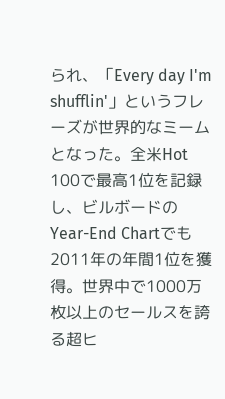られ、「Every day I'm shufflin'」というフレーズが世界的なミームとなった。全米Hot 100で最高1位を記録し、ビルボードのYear-End Chartでも2011年の年間1位を獲得。世界中で1000万枚以上のセールスを誇る超ヒ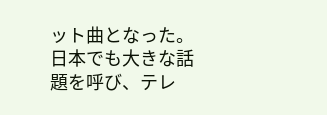ット曲となった。日本でも大きな話題を呼び、テレ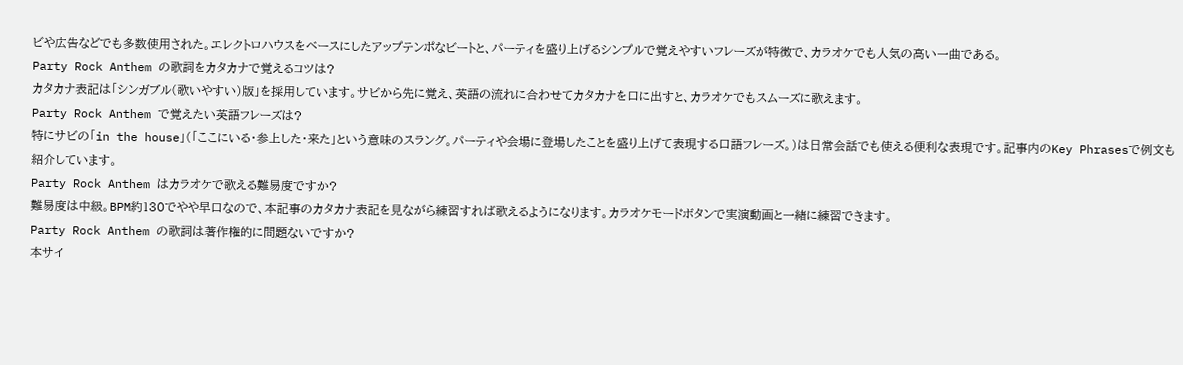ビや広告などでも多数使用された。エレクトロハウスをベースにしたアップテンポなビートと、パーティを盛り上げるシンプルで覚えやすいフレーズが特徴で、カラオケでも人気の高い一曲である。
Party Rock Anthem の歌詞をカタカナで覚えるコツは?
カタカナ表記は「シンガブル(歌いやすい)版」を採用しています。サビから先に覚え、英語の流れに合わせてカタカナを口に出すと、カラオケでもスムーズに歌えます。
Party Rock Anthem で覚えたい英語フレーズは?
特にサビの「in the house」(「ここにいる・参上した・来た」という意味のスラング。パーティや会場に登場したことを盛り上げて表現する口語フレーズ。)は日常会話でも使える便利な表現です。記事内のKey Phrasesで例文も紹介しています。
Party Rock Anthem はカラオケで歌える難易度ですか?
難易度は中級。BPM約130でやや早口なので、本記事のカタカナ表記を見ながら練習すれば歌えるようになります。カラオケモードボタンで実演動画と一緒に練習できます。
Party Rock Anthem の歌詞は著作権的に問題ないですか?
本サイ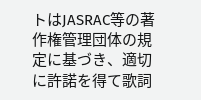トはJASRAC等の著作権管理団体の規定に基づき、適切に許諾を得て歌詞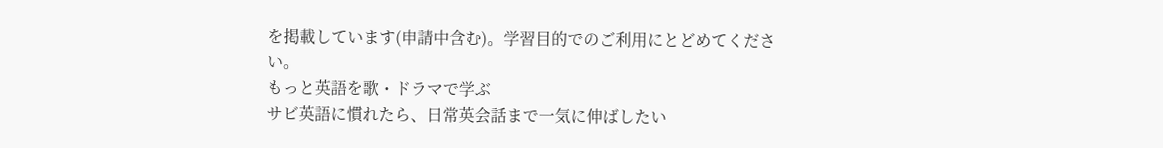を掲載しています(申請中含む)。学習目的でのご利用にとどめてください。
もっと英語を歌・ドラマで学ぶ
サビ英語に慣れたら、日常英会話まで一気に伸ばしたい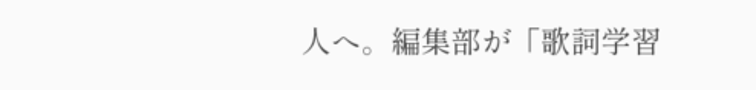人へ。編集部が「歌詞学習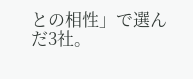との相性」で選んだ3社。